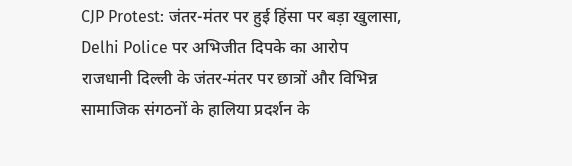CJP Protest: जंतर-मंतर पर हुई हिंसा पर बड़ा खुलासा, Delhi Police पर अभिजीत दिपके का आरोप
राजधानी दिल्ली के जंतर-मंतर पर छात्रों और विभिन्न सामाजिक संगठनों के हालिया प्रदर्शन के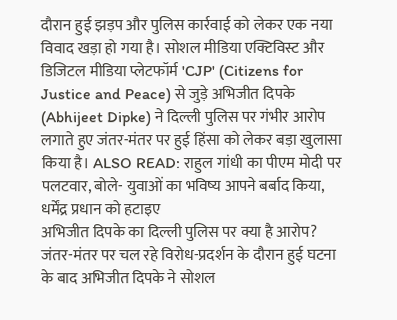दौरान हुई झड़प और पुलिस कार्रवाई को लेकर एक नया विवाद खड़ा हो गया है। सोशल मीडिया एक्टिविस्ट और डिजिटल मीडिया प्लेटफॉर्म 'CJP' (Citizens for Justice and Peace) से जुड़े अभिजीत दिपके (Abhijeet Dipke) ने दिल्ली पुलिस पर गंभीर आरोप लगाते हुए जंतर-मंतर पर हुई हिंसा को लेकर बड़ा खुलासा किया है। ALSO READ: राहुल गांधी का पीएम मोदी पर पलटवार, बोले- युवाओं का भविष्य आपने बर्बाद किया, धर्मेंद्र प्रधान को हटाइए
अभिजीत दिपके का दिल्ली पुलिस पर क्या है आरोप?
जंतर-मंतर पर चल रहे विरोध-प्रदर्शन के दौरान हुई घटना के बाद अभिजीत दिपके ने सोशल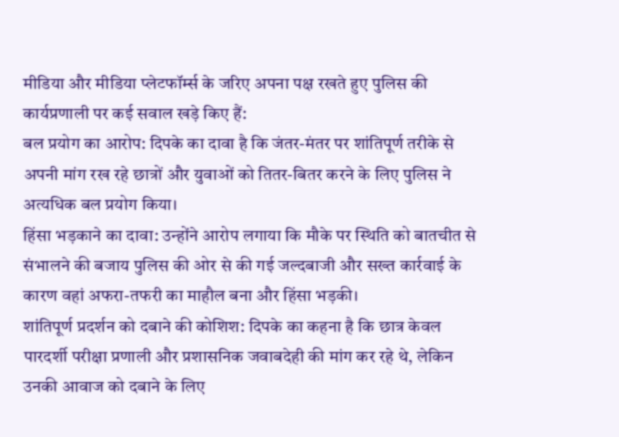मीडिया और मीडिया प्लेटफॉर्म्स के जरिए अपना पक्ष रखते हुए पुलिस की कार्यप्रणाली पर कई सवाल खड़े किए हैं:
बल प्रयोग का आरोप: दिपके का दावा है कि जंतर-मंतर पर शांतिपूर्ण तरीके से अपनी मांग रख रहे छात्रों और युवाओं को तितर-बितर करने के लिए पुलिस ने अत्यधिक बल प्रयोग किया।
हिंसा भड़काने का दावा: उन्होंने आरोप लगाया कि मौके पर स्थिति को बातचीत से संभालने की बजाय पुलिस की ओर से की गई जल्दबाजी और सख्त कार्रवाई के कारण वहां अफरा-तफरी का माहौल बना और हिंसा भड़की।
शांतिपूर्ण प्रदर्शन को दबाने की कोशिश: दिपके का कहना है कि छात्र केवल पारदर्शी परीक्षा प्रणाली और प्रशासनिक जवाबदेही की मांग कर रहे थे, लेकिन उनकी आवाज को दबाने के लिए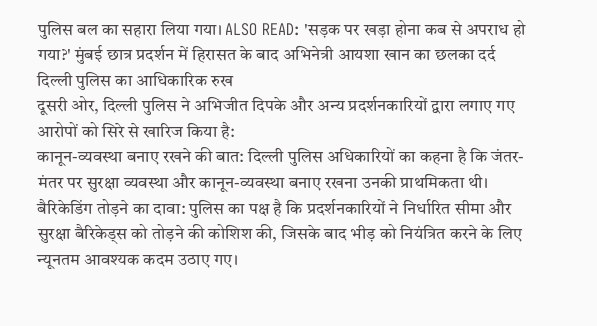पुलिस बल का सहारा लिया गया। ALSO READ: 'सड़क पर खड़ा होना कब से अपराध हो गया?' मुंबई छात्र प्रदर्शन में हिरासत के बाद अभिनेत्री आयशा खान का छलका दर्द
दिल्ली पुलिस का आधिकारिक रुख
दूसरी ओर, दिल्ली पुलिस ने अभिजीत दिपके और अन्य प्रदर्शनकारियों द्वारा लगाए गए आरोपों को सिरे से खारिज किया है:
कानून-व्यवस्था बनाए रखने की बात: दिल्ली पुलिस अधिकारियों का कहना है कि जंतर-मंतर पर सुरक्षा व्यवस्था और कानून-व्यवस्था बनाए रखना उनकी प्राथमिकता थी।
बैरिकेडिंग तोड़ने का दावा: पुलिस का पक्ष है कि प्रदर्शनकारियों ने निर्धारित सीमा और सुरक्षा बैरिकेड्स को तोड़ने की कोशिश की, जिसके बाद भीड़ को नियंत्रित करने के लिए न्यूनतम आवश्यक कदम उठाए गए।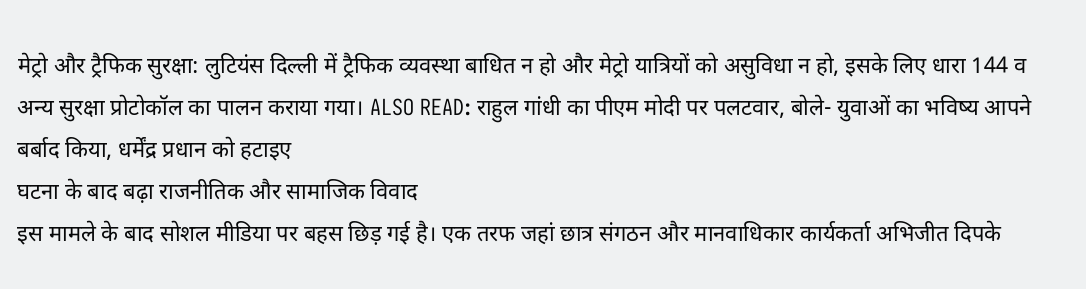मेट्रो और ट्रैफिक सुरक्षा: लुटियंस दिल्ली में ट्रैफिक व्यवस्था बाधित न हो और मेट्रो यात्रियों को असुविधा न हो, इसके लिए धारा 144 व अन्य सुरक्षा प्रोटोकॉल का पालन कराया गया। ALSO READ: राहुल गांधी का पीएम मोदी पर पलटवार, बोले- युवाओं का भविष्य आपने बर्बाद किया, धर्मेंद्र प्रधान को हटाइए
घटना के बाद बढ़ा राजनीतिक और सामाजिक विवाद
इस मामले के बाद सोशल मीडिया पर बहस छिड़ गई है। एक तरफ जहां छात्र संगठन और मानवाधिकार कार्यकर्ता अभिजीत दिपके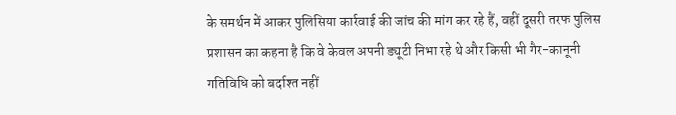के समर्थन में आकर पुलिसिया कार्रवाई की जांच की मांग कर रहे हैं, वहीं दूसरी तरफ पुलिस प्रशासन का कहना है कि वे केवल अपनी ड्यूटी निभा रहे थे और किसी भी गैर-कानूनी गतिविधि को बर्दाश्त नहीं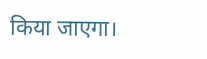किया जाएगा।